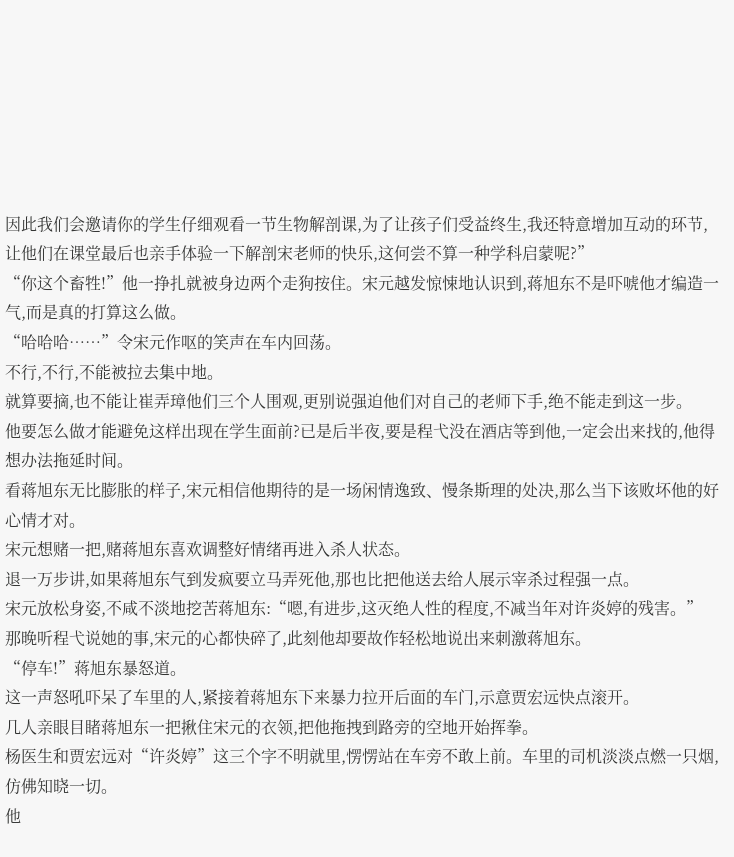因此我们会邀请你的学生仔细观看一节生物解剖课,为了让孩子们受益终生,我还特意增加互动的环节,让他们在课堂最后也亲手体验一下解剖宋老师的快乐,这何尝不算一种学科启蒙呢?”
“你这个畜牲!”他一挣扎就被身边两个走狗按住。宋元越发惊悚地认识到,蒋旭东不是吓唬他才编造一气,而是真的打算这么做。
“哈哈哈……”令宋元作呕的笑声在车内回荡。
不行,不行,不能被拉去集中地。
就算要摘,也不能让崔弄璋他们三个人围观,更别说强迫他们对自己的老师下手,绝不能走到这一步。
他要怎么做才能避免这样出现在学生面前?已是后半夜,要是程弋没在酒店等到他,一定会出来找的,他得想办法拖延时间。
看蒋旭东无比膨胀的样子,宋元相信他期待的是一场闲情逸致、慢条斯理的处决,那么当下该败坏他的好心情才对。
宋元想赌一把,赌蒋旭东喜欢调整好情绪再进入杀人状态。
退一万步讲,如果蒋旭东气到发疯要立马弄死他,那也比把他送去给人展示宰杀过程强一点。
宋元放松身姿,不咸不淡地挖苦蒋旭东:“嗯,有进步,这灭绝人性的程度,不减当年对许炎婷的残害。”
那晚听程弋说她的事,宋元的心都快碎了,此刻他却要故作轻松地说出来刺激蒋旭东。
“停车!”蒋旭东暴怒道。
这一声怒吼吓呆了车里的人,紧接着蒋旭东下来暴力拉开后面的车门,示意贾宏远快点滚开。
几人亲眼目睹蒋旭东一把揪住宋元的衣领,把他拖拽到路旁的空地开始挥拳。
杨医生和贾宏远对“许炎婷”这三个字不明就里,愣愣站在车旁不敢上前。车里的司机淡淡点燃一只烟,仿佛知晓一切。
他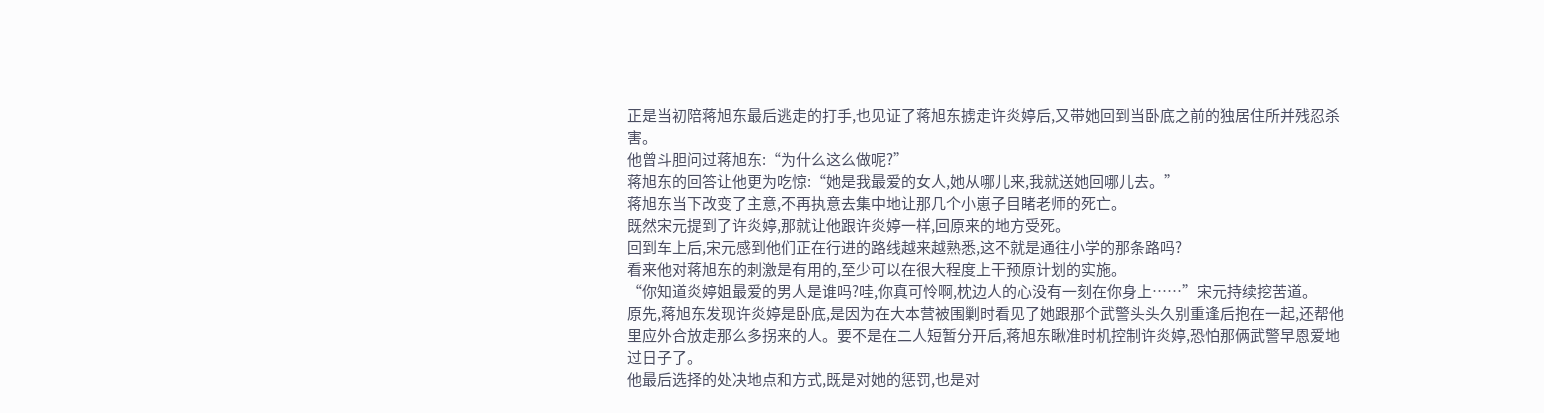正是当初陪蒋旭东最后逃走的打手,也见证了蒋旭东掳走许炎婷后,又带她回到当卧底之前的独居住所并残忍杀害。
他曾斗胆问过蒋旭东:“为什么这么做呢?”
蒋旭东的回答让他更为吃惊:“她是我最爱的女人,她从哪儿来,我就送她回哪儿去。”
蒋旭东当下改变了主意,不再执意去集中地让那几个小崽子目睹老师的死亡。
既然宋元提到了许炎婷,那就让他跟许炎婷一样,回原来的地方受死。
回到车上后,宋元感到他们正在行进的路线越来越熟悉,这不就是通往小学的那条路吗?
看来他对蒋旭东的刺激是有用的,至少可以在很大程度上干预原计划的实施。
“你知道炎婷姐最爱的男人是谁吗?哇,你真可怜啊,枕边人的心没有一刻在你身上……”宋元持续挖苦道。
原先,蒋旭东发现许炎婷是卧底,是因为在大本营被围剿时看见了她跟那个武警头头久别重逢后抱在一起,还帮他里应外合放走那么多拐来的人。要不是在二人短暂分开后,蒋旭东瞅准时机控制许炎婷,恐怕那俩武警早恩爱地过日子了。
他最后选择的处决地点和方式,既是对她的惩罚,也是对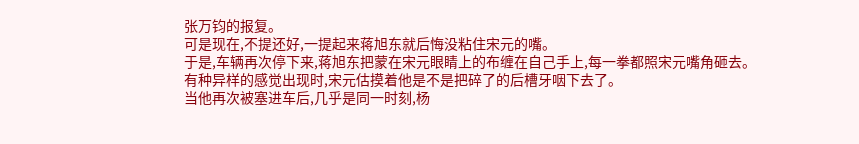张万钧的报复。
可是现在,不提还好,一提起来蒋旭东就后悔没粘住宋元的嘴。
于是,车辆再次停下来,蒋旭东把蒙在宋元眼睛上的布缠在自己手上,每一拳都照宋元嘴角砸去。
有种异样的感觉出现时,宋元估摸着他是不是把碎了的后槽牙咽下去了。
当他再次被塞进车后,几乎是同一时刻,杨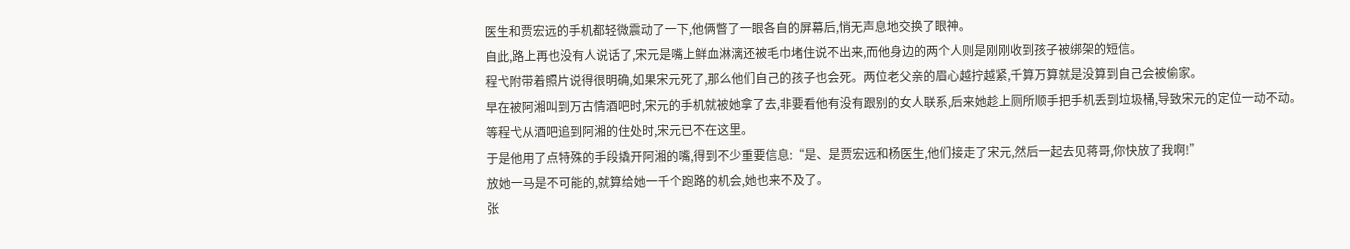医生和贾宏远的手机都轻微震动了一下,他俩瞥了一眼各自的屏幕后,悄无声息地交换了眼神。
自此,路上再也没有人说话了,宋元是嘴上鲜血淋漓还被毛巾堵住说不出来,而他身边的两个人则是刚刚收到孩子被绑架的短信。
程弋附带着照片说得很明确,如果宋元死了,那么他们自己的孩子也会死。两位老父亲的眉心越拧越紧,千算万算就是没算到自己会被偷家。
早在被阿湘叫到万古情酒吧时,宋元的手机就被她拿了去,非要看他有没有跟别的女人联系,后来她趁上厕所顺手把手机丢到垃圾桶,导致宋元的定位一动不动。
等程弋从酒吧追到阿湘的住处时,宋元已不在这里。
于是他用了点特殊的手段撬开阿湘的嘴,得到不少重要信息:“是、是贾宏远和杨医生,他们接走了宋元,然后一起去见蒋哥,你快放了我啊!”
放她一马是不可能的,就算给她一千个跑路的机会,她也来不及了。
张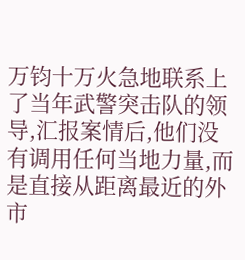万钧十万火急地联系上了当年武警突击队的领导,汇报案情后,他们没有调用任何当地力量,而是直接从距离最近的外市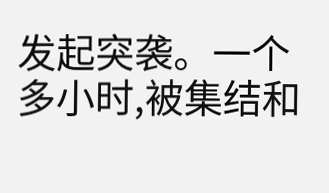发起突袭。一个多小时,被集结和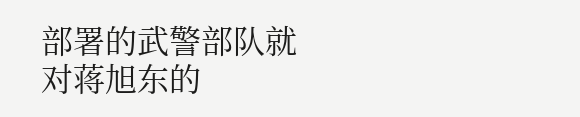部署的武警部队就对蒋旭东的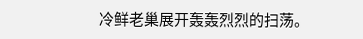冷鲜老巢展开轰轰烈烈的扫荡。